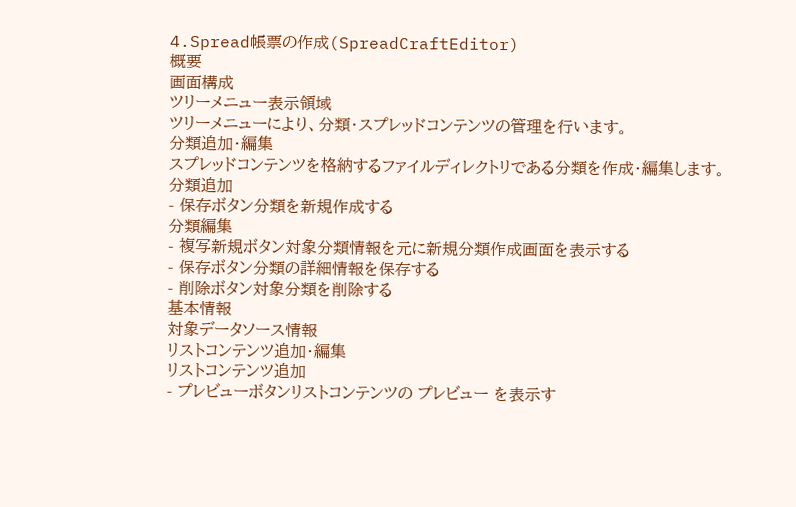4.Spread帳票の作成(SpreadCraftEditor)
概要
画面構成
ツリーメニュー表示領域
ツリーメニューにより、分類・スプレッドコンテンツの管理を行います。
分類追加・編集
スプレッドコンテンツを格納するファイルディレクトリである分類を作成・編集します。
分類追加
- 保存ボタン分類を新規作成する
分類編集
- 複写新規ボタン対象分類情報を元に新規分類作成画面を表示する
- 保存ボタン分類の詳細情報を保存する
- 削除ボタン対象分類を削除する
基本情報
対象データソース情報
リストコンテンツ追加・編集
リストコンテンツ追加
- プレビューボタンリストコンテンツの プレビュー を表示す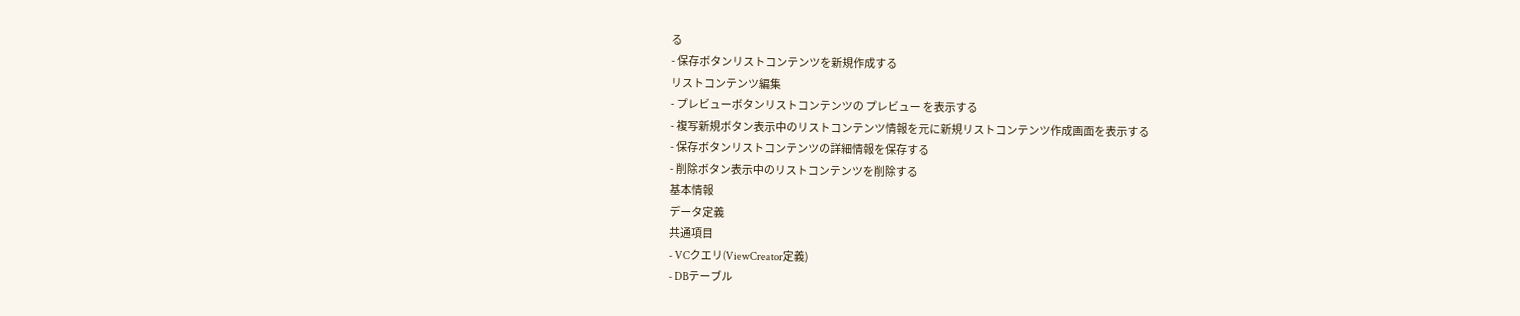る
- 保存ボタンリストコンテンツを新規作成する
リストコンテンツ編集
- プレビューボタンリストコンテンツの プレビュー を表示する
- 複写新規ボタン表示中のリストコンテンツ情報を元に新規リストコンテンツ作成画面を表示する
- 保存ボタンリストコンテンツの詳細情報を保存する
- 削除ボタン表示中のリストコンテンツを削除する
基本情報
データ定義
共通項目
- VCクエリ(ViewCreator定義)
- DBテーブル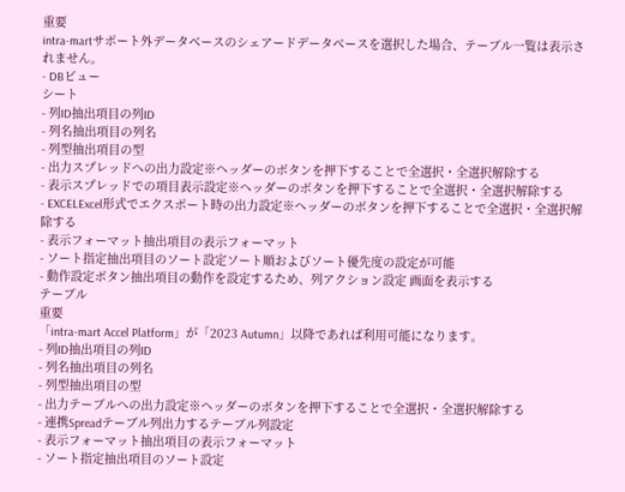重要
intra-martサポート外データベースのシェアードデータベースを選択した場合、テーブル一覧は表示されません。
- DBビュー
シート
- 列ID抽出項目の列ID
- 列名抽出項目の列名
- 列型抽出項目の型
- 出力スプレッドへの出力設定※ヘッダーのボタンを押下することで全選択・全選択解除する
- 表示スプレッドでの項目表示設定※ヘッダーのボタンを押下することで全選択・全選択解除する
- EXCELExcel形式でエクスポート時の出力設定※ヘッダーのボタンを押下することで全選択・全選択解除する
- 表示フォーマット抽出項目の表示フォーマット
- ソート指定抽出項目のソート設定ソート順およびソート優先度の設定が可能
- 動作設定ボタン抽出項目の動作を設定するため、列アクション設定 画面を表示する
テーブル
重要
「intra-mart Accel Platform」が「2023 Autumn」以降であれば利用可能になります。
- 列ID抽出項目の列ID
- 列名抽出項目の列名
- 列型抽出項目の型
- 出力テーブルへの出力設定※ヘッダーのボタンを押下することで全選択・全選択解除する
- 連携Spreadテーブル列出力するテーブル列設定
- 表示フォーマット抽出項目の表示フォーマット
- ソート指定抽出項目のソート設定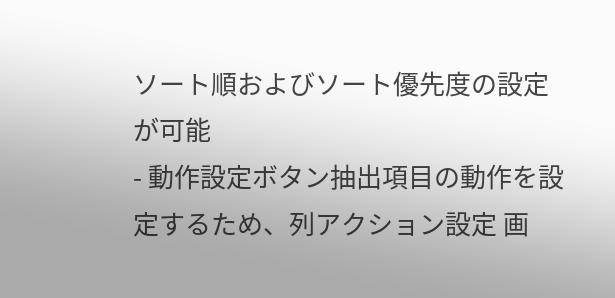ソート順およびソート優先度の設定が可能
- 動作設定ボタン抽出項目の動作を設定するため、列アクション設定 画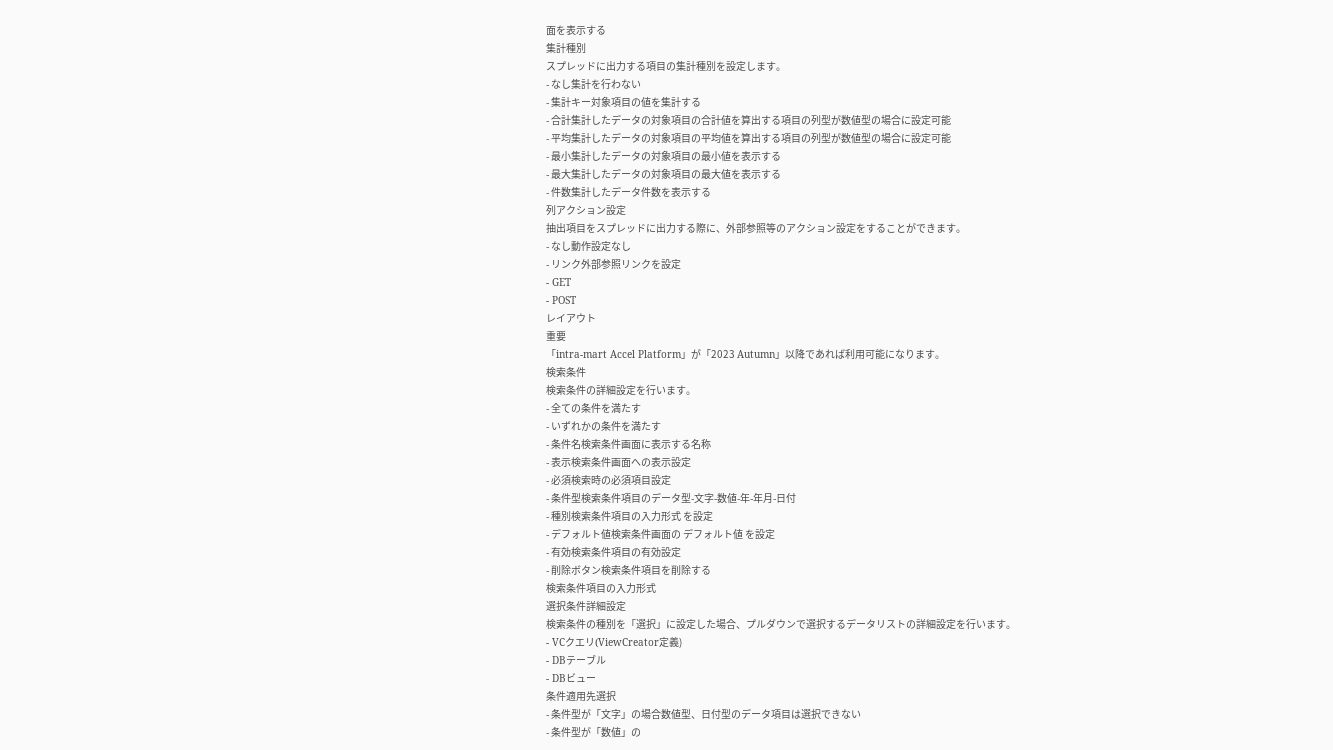面を表示する
集計種別
スプレッドに出力する項目の集計種別を設定します。
- なし集計を行わない
- 集計キー対象項目の値を集計する
- 合計集計したデータの対象項目の合計値を算出する項目の列型が数値型の場合に設定可能
- 平均集計したデータの対象項目の平均値を算出する項目の列型が数値型の場合に設定可能
- 最小集計したデータの対象項目の最小値を表示する
- 最大集計したデータの対象項目の最大値を表示する
- 件数集計したデータ件数を表示する
列アクション設定
抽出項目をスプレッドに出力する際に、外部参照等のアクション設定をすることができます。
- なし動作設定なし
- リンク外部参照リンクを設定
- GET
- POST
レイアウト
重要
「intra-mart Accel Platform」が「2023 Autumn」以降であれば利用可能になります。
検索条件
検索条件の詳細設定を行います。
- 全ての条件を満たす
- いずれかの条件を満たす
- 条件名検索条件画面に表示する名称
- 表示検索条件画面への表示設定
- 必須検索時の必須項目設定
- 条件型検索条件項目のデータ型-文字-数値-年-年月-日付
- 種別検索条件項目の入力形式 を設定
- デフォルト値検索条件画面の デフォルト値 を設定
- 有効検索条件項目の有効設定
- 削除ボタン検索条件項目を削除する
検索条件項目の入力形式
選択条件詳細設定
検索条件の種別を「選択」に設定した場合、プルダウンで選択するデータリストの詳細設定を行います。
- VCクエリ(ViewCreator定義)
- DBテーブル
- DBビュー
条件適用先選択
- 条件型が「文字」の場合数値型、日付型のデータ項目は選択できない
- 条件型が「数値」の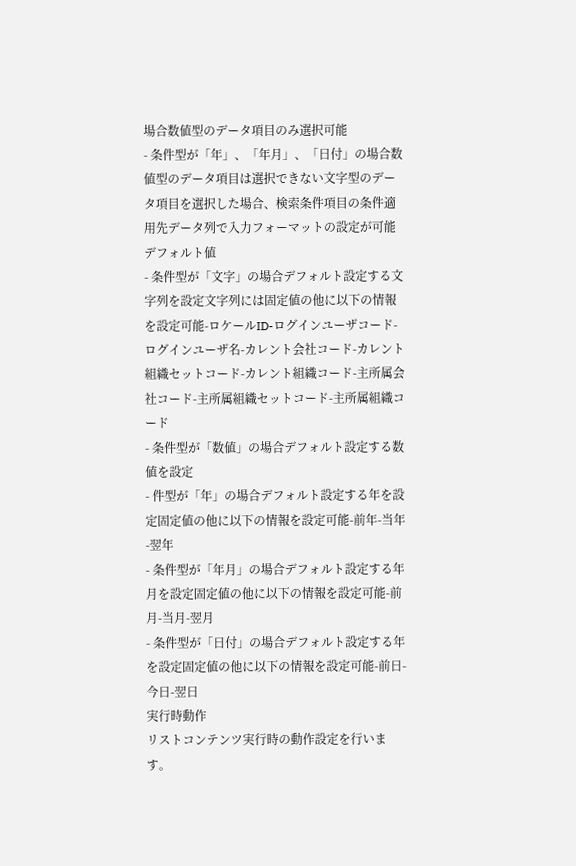場合数値型のデータ項目のみ選択可能
- 条件型が「年」、「年月」、「日付」の場合数値型のデータ項目は選択できない文字型のデータ項目を選択した場合、検索条件項目の条件適用先データ列で入力フォーマットの設定が可能
デフォルト値
- 条件型が「文字」の場合デフォルト設定する文字列を設定文字列には固定値の他に以下の情報を設定可能-ロケールID-ログインユーザコード-ログインユーザ名-カレント会社コード-カレント組織セットコード-カレント組織コード-主所属会社コード-主所属組織セットコード-主所属組織コード
- 条件型が「数値」の場合デフォルト設定する数値を設定
- 件型が「年」の場合デフォルト設定する年を設定固定値の他に以下の情報を設定可能-前年-当年-翌年
- 条件型が「年月」の場合デフォルト設定する年月を設定固定値の他に以下の情報を設定可能-前月-当月-翌月
- 条件型が「日付」の場合デフォルト設定する年を設定固定値の他に以下の情報を設定可能-前日-今日-翌日
実行時動作
リストコンテンツ実行時の動作設定を行います。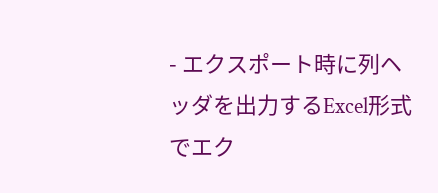- エクスポート時に列ヘッダを出力するExcel形式でエク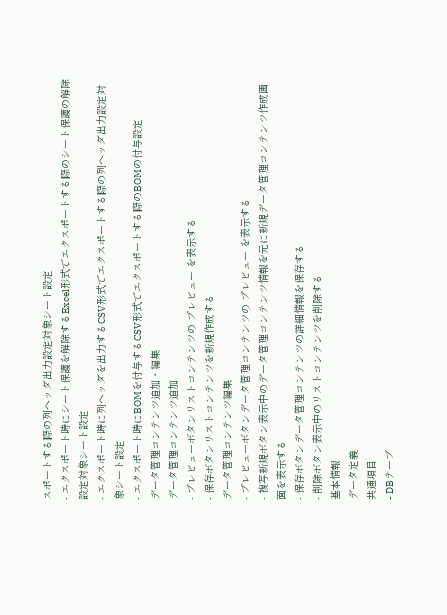スポートする際の列ヘッダ出力設定対象シート設定
- エクスポート時にシート保護を解除するExcel形式でエクスポートする際のシート保護の解除設定対象シート設定
- エクスポート時に列ヘッダを出力するCSV形式でエクスポートする際の列ヘッダ出力設定対象シート設定
- エクスポート時にBOMを付与するCSV形式でエクスポートする際のBOMの付与設定
データ管理コンテンツ追加・編集
データ管理コンテンツ追加
- プレビューボタンリストコンテンツの プレビュー を表示する
- 保存ボタンリストコンテンツを新規作成する
データ管理コンテンツ編集
- プレビューボタンデータ管理コンテンツの プレビュー を表示する
- 複写新規ボタン表示中のデータ管理コンテンツ情報を元に新規データ管理コンテンツ作成画面を表示する
- 保存ボタンデータ管理コンテンツの詳細情報を保存する
- 削除ボタン表示中のリストコンテンツを削除する
基本情報
データ定義
共通項目
- DBテーブ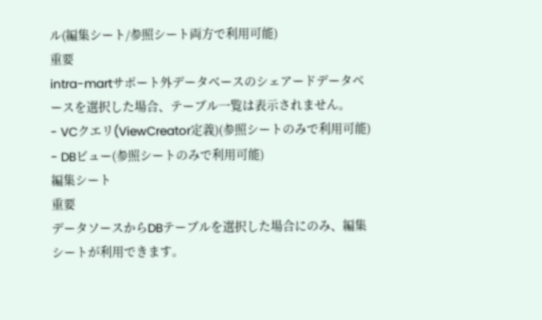ル(編集シート/参照シート両方で利用可能)
重要
intra-martサポート外データベースのシェアードデータベースを選択した場合、テーブル一覧は表示されません。
- VCクエリ(ViewCreator定義)(参照シートのみで利用可能)
- DBビュー(参照シートのみで利用可能)
編集シート
重要
データソースからDBテーブルを選択した場合にのみ、編集シートが利用できます。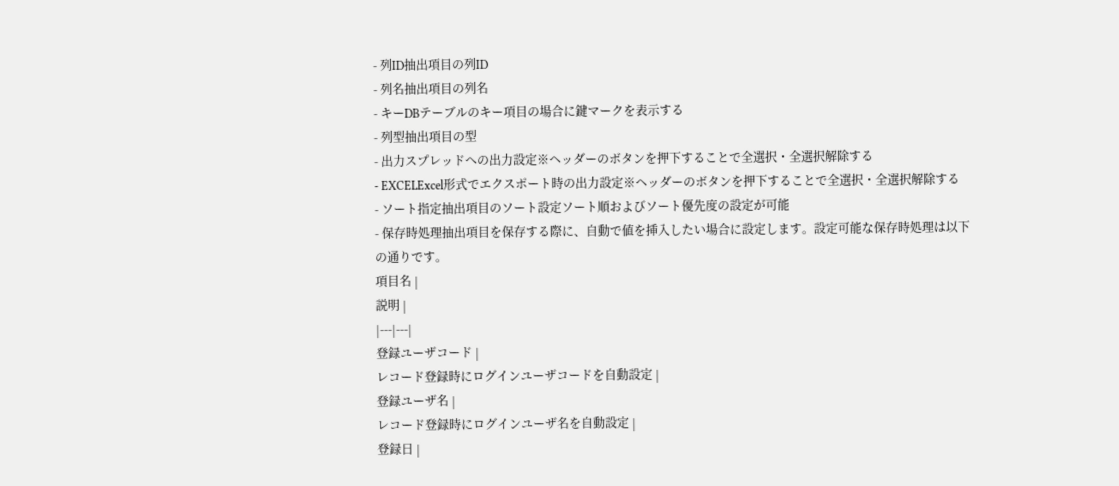- 列ID抽出項目の列ID
- 列名抽出項目の列名
- キーDBテーブルのキー項目の場合に鍵マークを表示する
- 列型抽出項目の型
- 出力スプレッドへの出力設定※ヘッダーのボタンを押下することで全選択・全選択解除する
- EXCELExcel形式でエクスポート時の出力設定※ヘッダーのボタンを押下することで全選択・全選択解除する
- ソート指定抽出項目のソート設定ソート順およびソート優先度の設定が可能
- 保存時処理抽出項目を保存する際に、自動で値を挿入したい場合に設定します。設定可能な保存時処理は以下の通りです。
項目名 |
説明 |
|---|---|
登録ユーザコード |
レコード登録時にログインユーザコードを自動設定 |
登録ユーザ名 |
レコード登録時にログインユーザ名を自動設定 |
登録日 |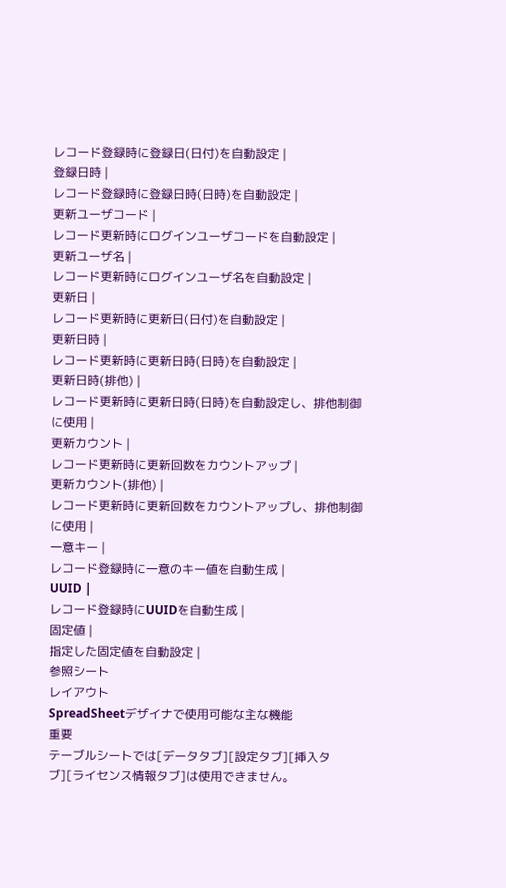レコード登録時に登録日(日付)を自動設定 |
登録日時 |
レコード登録時に登録日時(日時)を自動設定 |
更新ユーザコード |
レコード更新時にログインユーザコードを自動設定 |
更新ユーザ名 |
レコード更新時にログインユーザ名を自動設定 |
更新日 |
レコード更新時に更新日(日付)を自動設定 |
更新日時 |
レコード更新時に更新日時(日時)を自動設定 |
更新日時(排他) |
レコード更新時に更新日時(日時)を自動設定し、排他制御に使用 |
更新カウント |
レコード更新時に更新回数をカウントアップ |
更新カウント(排他) |
レコード更新時に更新回数をカウントアップし、排他制御に使用 |
一意キー |
レコード登録時に一意のキー値を自動生成 |
UUID |
レコード登録時にUUIDを自動生成 |
固定値 |
指定した固定値を自動設定 |
参照シート
レイアウト
SpreadSheetデザイナで使用可能な主な機能
重要
テーブルシートでは[データタブ][設定タブ][挿入タブ][ライセンス情報タブ]は使用できません。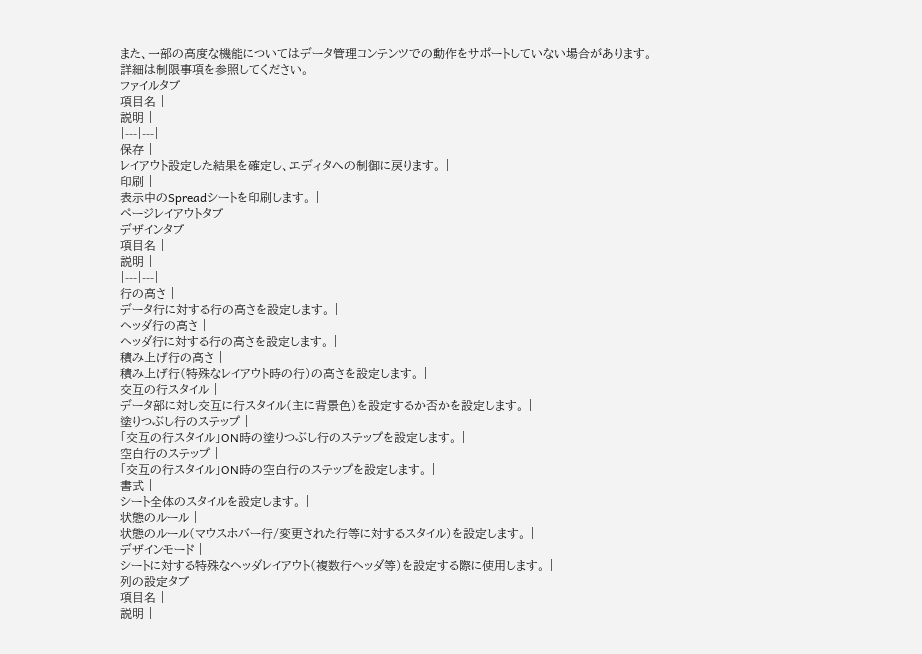また、一部の高度な機能についてはデータ管理コンテンツでの動作をサポートしていない場合があります。
詳細は制限事項を参照してください。
ファイルタブ
項目名 |
説明 |
|---|---|
保存 |
レイアウト設定した結果を確定し、エディタへの制御に戻ります。 |
印刷 |
表示中のSpreadシートを印刷します。 |
ページレイアウトタブ
デザインタブ
項目名 |
説明 |
|---|---|
行の高さ |
データ行に対する行の高さを設定します。 |
ヘッダ行の高さ |
ヘッダ行に対する行の高さを設定します。 |
積み上げ行の高さ |
積み上げ行(特殊なレイアウト時の行)の高さを設定します。 |
交互の行スタイル |
データ部に対し交互に行スタイル(主に背景色)を設定するか否かを設定します。 |
塗りつぶし行のステップ |
「交互の行スタイル」ON時の塗りつぶし行のステップを設定します。 |
空白行のステップ |
「交互の行スタイル」ON時の空白行のステップを設定します。 |
書式 |
シート全体のスタイルを設定します。 |
状態のルール |
状態のルール(マウスホバー行/変更された行等に対するスタイル)を設定します。 |
デザインモード |
シートに対する特殊なヘッダレイアウト(複数行ヘッダ等)を設定する際に使用します。 |
列の設定タブ
項目名 |
説明 |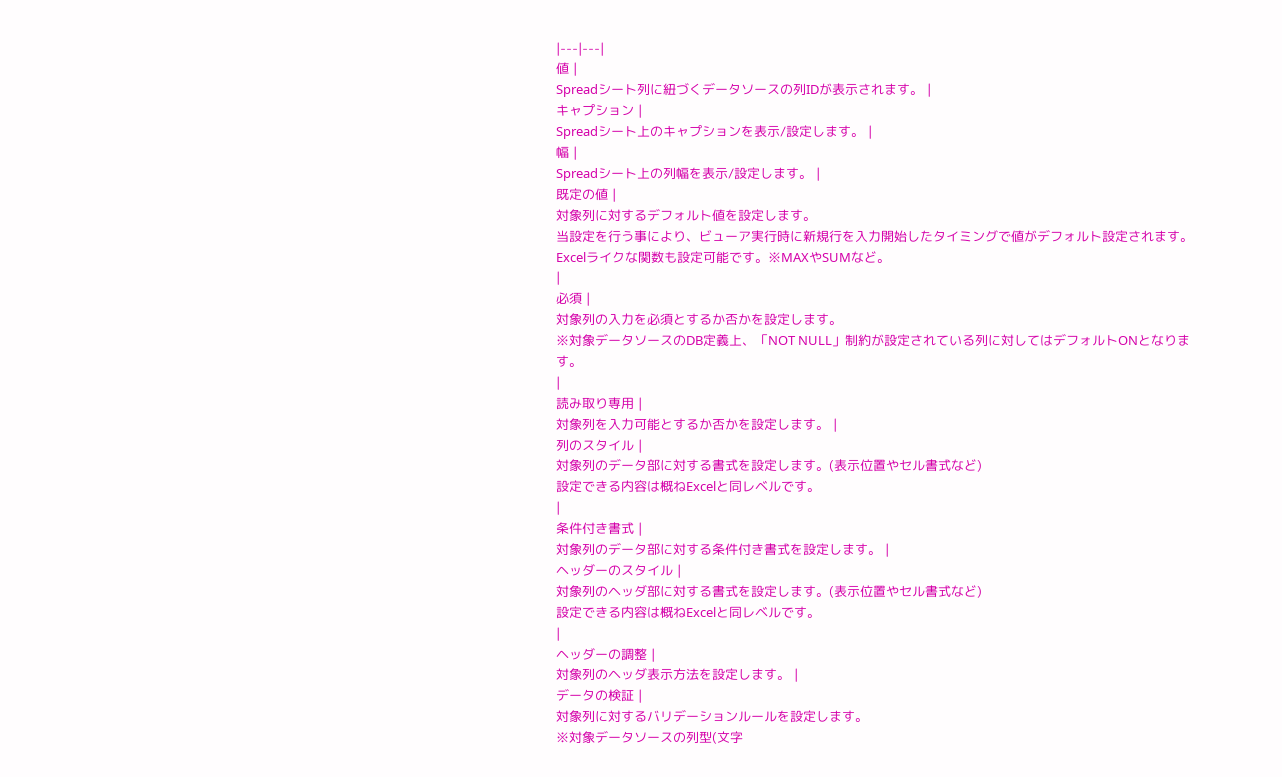|---|---|
値 |
Spreadシート列に紐づくデータソースの列IDが表示されます。 |
キャプション |
Spreadシート上のキャプションを表示/設定します。 |
幅 |
Spreadシート上の列幅を表示/設定します。 |
既定の値 |
対象列に対するデフォルト値を設定します。
当設定を行う事により、ビューア実行時に新規行を入力開始したタイミングで値がデフォルト設定されます。
Excelライクな関数も設定可能です。※MAXやSUMなど。
|
必須 |
対象列の入力を必須とするか否かを設定します。
※対象データソースのDB定義上、「NOT NULL」制約が設定されている列に対してはデフォルトONとなります。
|
読み取り専用 |
対象列を入力可能とするか否かを設定します。 |
列のスタイル |
対象列のデータ部に対する書式を設定します。(表示位置やセル書式など)
設定できる内容は概ねExcelと同レベルです。
|
条件付き書式 |
対象列のデータ部に対する条件付き書式を設定します。 |
ヘッダーのスタイル |
対象列のヘッダ部に対する書式を設定します。(表示位置やセル書式など)
設定できる内容は概ねExcelと同レベルです。
|
ヘッダーの調整 |
対象列のヘッダ表示方法を設定します。 |
データの検証 |
対象列に対するバリデーションルールを設定します。
※対象データソースの列型(文字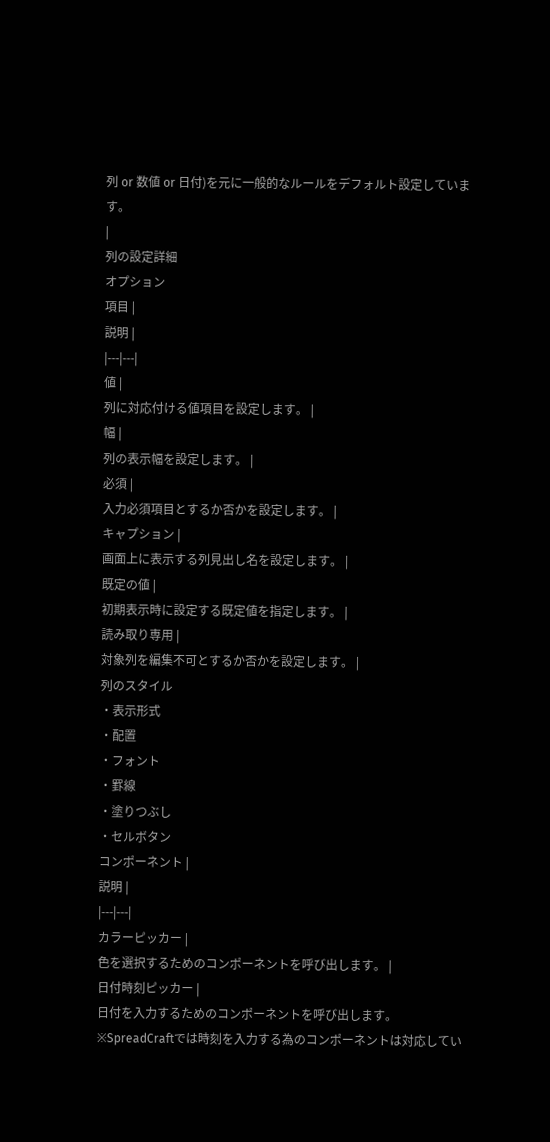列 or 数値 or 日付)を元に一般的なルールをデフォルト設定しています。
|
列の設定詳細
オプション
項目 |
説明 |
|---|---|
値 |
列に対応付ける値項目を設定します。 |
幅 |
列の表示幅を設定します。 |
必須 |
入力必須項目とするか否かを設定します。 |
キャプション |
画面上に表示する列見出し名を設定します。 |
既定の値 |
初期表示時に設定する既定値を指定します。 |
読み取り専用 |
対象列を編集不可とするか否かを設定します。 |
列のスタイル
・表示形式
・配置
・フォント
・罫線
・塗りつぶし
・セルボタン
コンポーネント |
説明 |
|---|---|
カラーピッカー |
色を選択するためのコンポーネントを呼び出します。 |
日付時刻ピッカー |
日付を入力するためのコンポーネントを呼び出します。
※SpreadCraftでは時刻を入力する為のコンポーネントは対応してい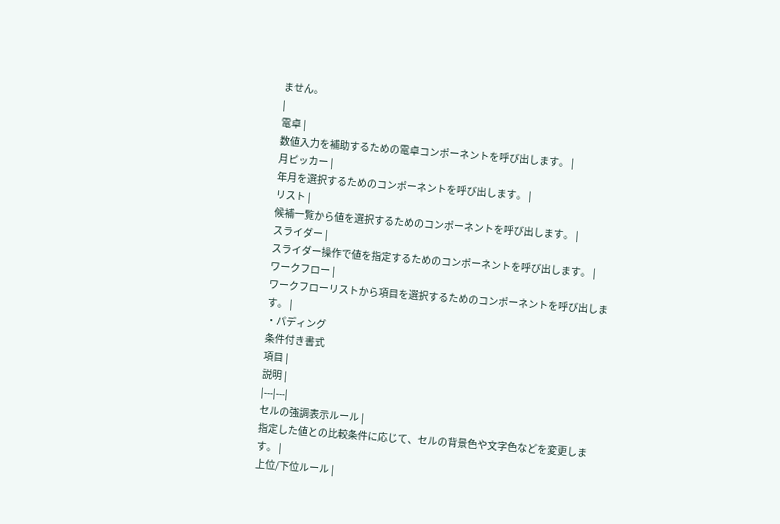ません。
|
電卓 |
数値入力を補助するための電卓コンポーネントを呼び出します。 |
月ピッカー |
年月を選択するためのコンポーネントを呼び出します。 |
リスト |
候補一覧から値を選択するためのコンポーネントを呼び出します。 |
スライダー |
スライダー操作で値を指定するためのコンポーネントを呼び出します。 |
ワークフロー |
ワークフローリストから項目を選択するためのコンポーネントを呼び出します。 |
・パディング
条件付き書式
項目 |
説明 |
|---|---|
セルの強調表示ルール |
指定した値との比較条件に応じて、セルの背景色や文字色などを変更します。 |
上位/下位ルール |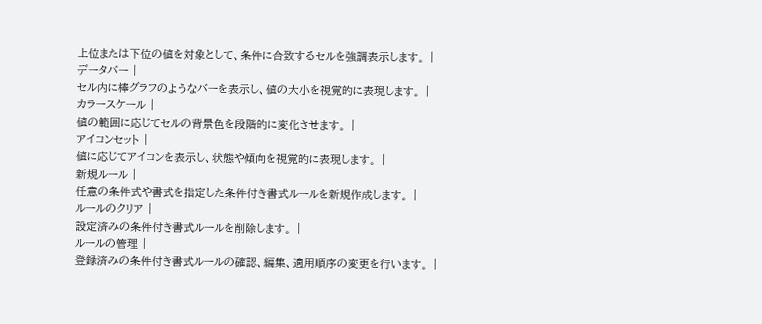上位または下位の値を対象として、条件に合致するセルを強調表示します。 |
データバー |
セル内に棒グラフのようなバーを表示し、値の大小を視覚的に表現します。 |
カラースケール |
値の範囲に応じてセルの背景色を段階的に変化させます。 |
アイコンセット |
値に応じてアイコンを表示し、状態や傾向を視覚的に表現します。 |
新規ルール |
任意の条件式や書式を指定した条件付き書式ルールを新規作成します。 |
ルールのクリア |
設定済みの条件付き書式ルールを削除します。 |
ルールの管理 |
登録済みの条件付き書式ルールの確認、編集、適用順序の変更を行います。 |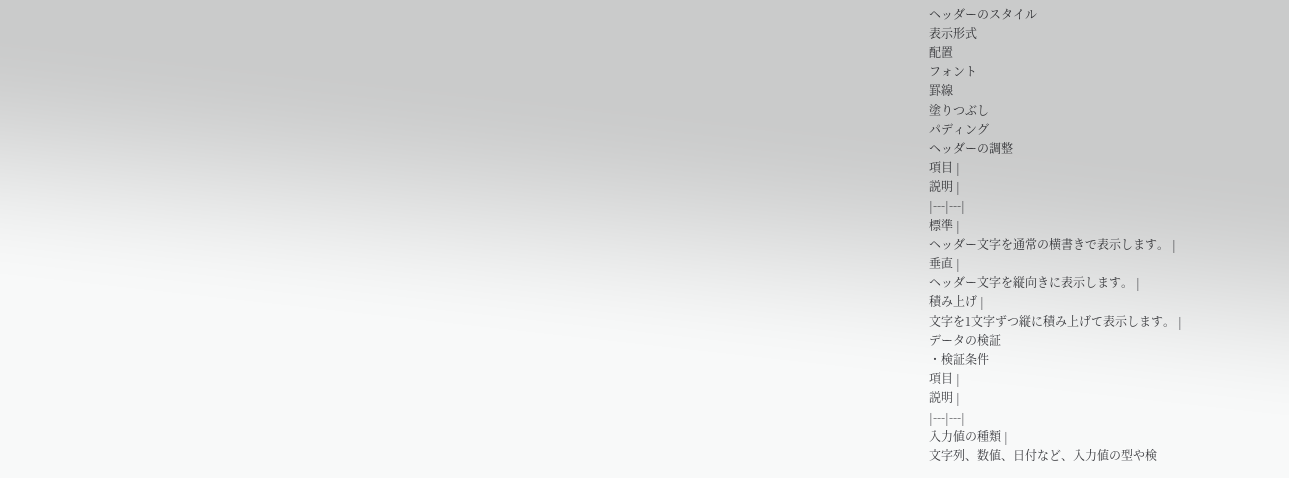ヘッダーのスタイル
表示形式
配置
フォント
罫線
塗りつぶし
パディング
ヘッダーの調整
項目 |
説明 |
|---|---|
標準 |
ヘッダー文字を通常の横書きで表示します。 |
垂直 |
ヘッダー文字を縦向きに表示します。 |
積み上げ |
文字を1文字ずつ縦に積み上げて表示します。 |
データの検証
・検証条件
項目 |
説明 |
|---|---|
入力値の種類 |
文字列、数値、日付など、入力値の型や検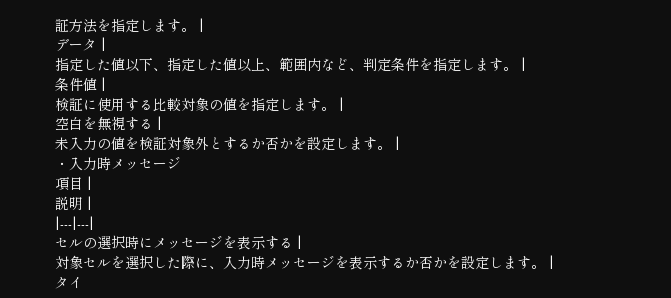証方法を指定します。 |
データ |
指定した値以下、指定した値以上、範囲内など、判定条件を指定します。 |
条件値 |
検証に使用する比較対象の値を指定します。 |
空白を無視する |
未入力の値を検証対象外とするか否かを設定します。 |
・入力時メッセージ
項目 |
説明 |
|---|---|
セルの選択時にメッセージを表示する |
対象セルを選択した際に、入力時メッセージを表示するか否かを設定します。 |
タイ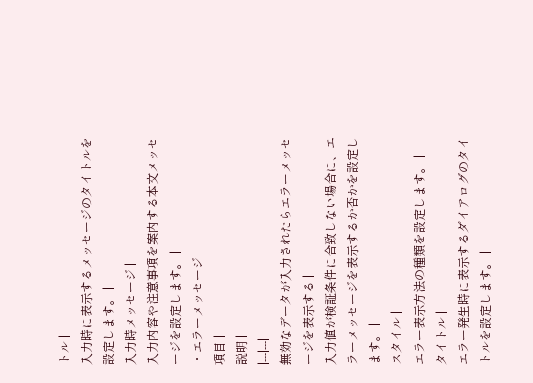トル |
入力時に表示するメッセージのタイトルを設定します。 |
入力時メッセージ |
入力内容や注意事項を案内する本文メッセージを設定します。 |
・エラーメッセージ
項目 |
説明 |
|---|---|
無効なデータが入力されたらエラーメッセージを表示する |
入力値が検証条件に合致しない場合に、エラーメッセージを表示するか否かを設定します。 |
スタイル |
エラー表示方法の種類を設定します。 |
タイトル |
エラー発生時に表示するダイアログのタイトルを設定します。 |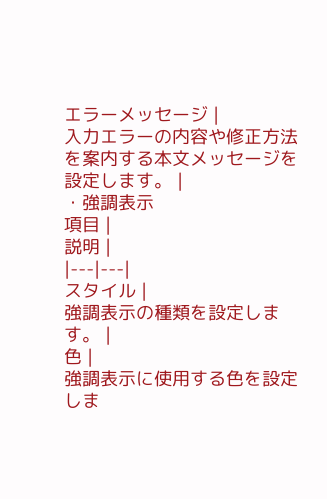エラーメッセージ |
入力エラーの内容や修正方法を案内する本文メッセージを設定します。 |
・強調表示
項目 |
説明 |
|---|---|
スタイル |
強調表示の種類を設定します。 |
色 |
強調表示に使用する色を設定しま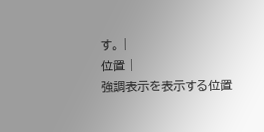す。 |
位置 |
強調表示を表示する位置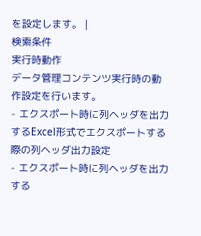を設定します。 |
検索条件
実行時動作
データ管理コンテンツ実行時の動作設定を行います。
- エクスポート時に列ヘッダを出力するExcel形式でエクスポートする際の列ヘッダ出力設定
- エクスポート時に列ヘッダを出力する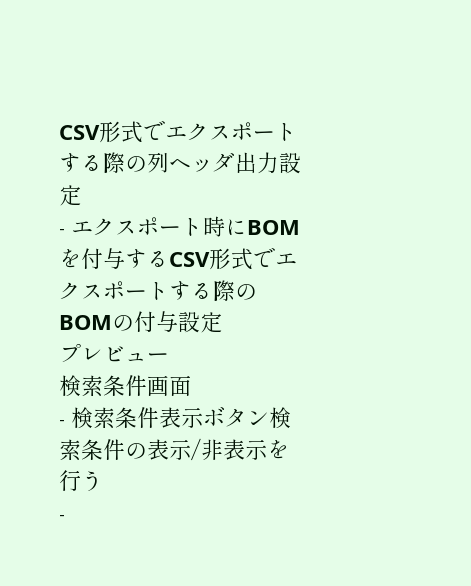CSV形式でエクスポートする際の列ヘッダ出力設定
- エクスポート時にBOMを付与するCSV形式でエクスポートする際のBOMの付与設定
プレビュー
検索条件画面
- 検索条件表示ボタン検索条件の表示/非表示を行う
-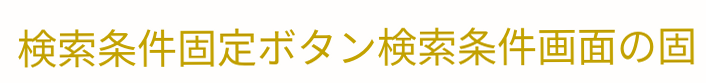検索条件固定ボタン検索条件画面の固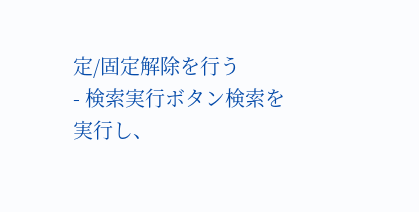定/固定解除を行う
- 検索実行ボタン検索を実行し、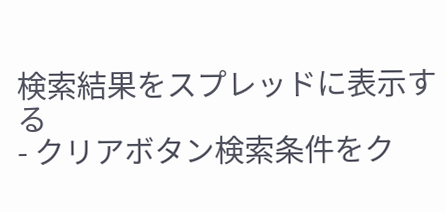検索結果をスプレッドに表示する
- クリアボタン検索条件をク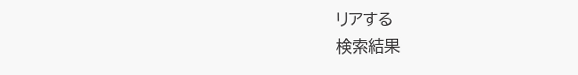リアする
検索結果